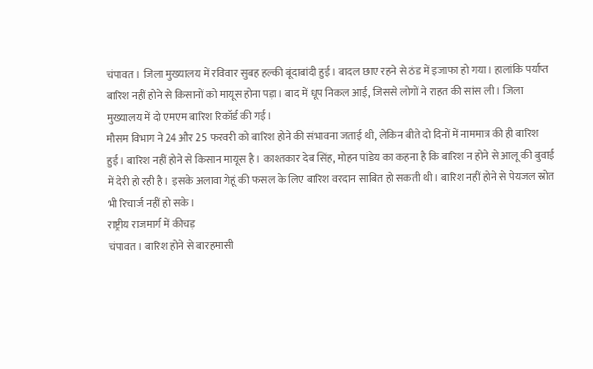चंपावत। जिला मुख्यालय में रविवार सुबह हल्की बूंदाबांदी हुई। बादल छाए रहने से ठंड में इजाफा हो गया। हालांकि पर्याप्त बारिश नहीं होने से किसानों को मायूस होना पड़ा। बाद में धूप निकल आई, जिससे लोगों ने राहत की सांस ली। जिला मुख्यालय में दो एमएम बारिश रिकॉर्ड की गई।
मौसम विभाग ने 24 और 25 फरवरी को बारिश होने की संभावना जताई थी, लेकिन बीते दो दिनों में नाममात्र की ही बारिश हुई। बारिश नहीं होने से किसान मायूस है। काश्तकार देब सिंह, मोहन पांडेय का कहना है कि बारिश न होने से आलू की बुवाई में देरी हो रही है। इसके अलावा गेहूं की फसल के लिए बारिश वरदान साबित हो सकती थी। बारिश नहीं होने से पेयजल स्रोत भी रिचार्ज नहीं हो सके।
राष्ट्रीय राजमार्ग में कीचड़
चंपावत। बारिश होने से बारहमासी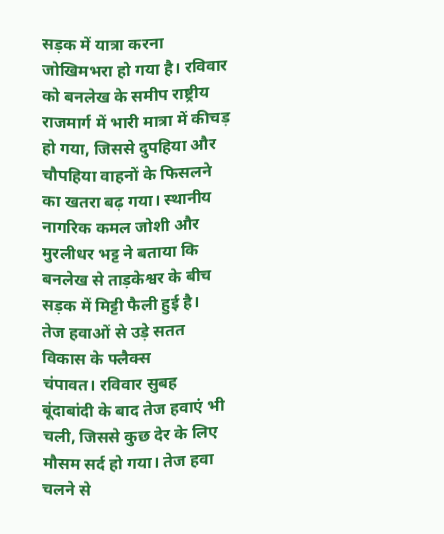सड़क में यात्रा करना जोखिमभरा हो गया है। रविवार को बनलेख के समीप राष्ट्रीय राजमार्ग में भारी मात्रा में कीचड़ हो गया, जिससे दुपहिया और चौपहिया वाहनों के फिसलने का खतरा बढ़ गया। स्थानीय नागरिक कमल जोशी और मुरलीधर भट्ट ने बताया कि बनलेख से ताड़केश्वर के बीच सड़क में मिट्टी फैली हुई है।
तेज हवाओं से उड़े सतत विकास के फ्लैक्स
चंपावत। रविवार सुबह बूंदाबांदी के बाद तेज हवाएं भी चली, जिससे कुछ देर के लिए मौसम सर्द हो गया। तेज हवा चलने से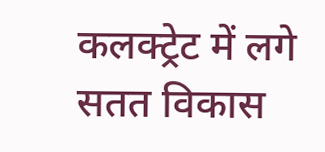कलक्ट्रेट में लगे सतत विकास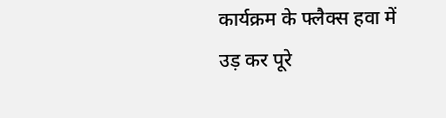कार्यक्रम के फ्लैक्स हवा में उड़ कर पूरे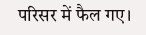परिसर में फैल गए।